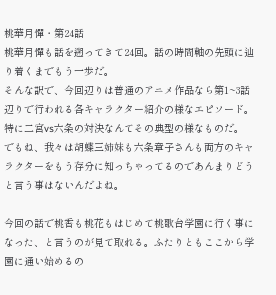桃華月憚・第24話
桃華月憚も話を遡ってきて24回。話の時間軸の先頭に辿り着くまでもう一歩だ。
そんな訳で、今回辺りは普通のアニメ作品なら第1~3話辺りで行われる各キャラクター紹介の様なエピソード。特に二宮vs六条の対決なんてその典型の様なものだ。
でもね、我々は胡蝶三姉妹も六条章子さんも両方のキャラクターをもう存分に知っちゃってるのであんまりどうと言う事はないんだよね。

今回の話で桃香も桃花もはじめて桃歌台学園に行く事になった、と言うのが見て取れる。ふたりともここから学園に通い始めるの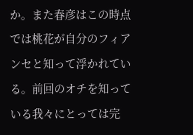か。また春彦はこの時点では桃花が自分のフィアンセと知って浮かれている。前回のオチを知っている我々にとっては完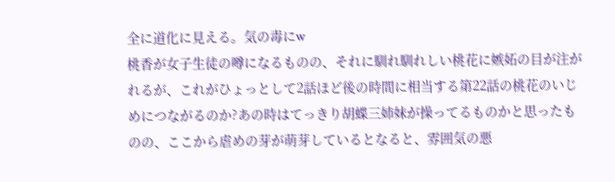全に道化に見える。気の毒にw
桃香が女子生徒の噂になるものの、それに馴れ馴れしい桃花に嫉妬の目が注がれるが、これがひょっとして2話ほど後の時間に相当する第22話の桃花のいじめにつながるのか?あの時はてっきり胡蝶三姉妹が操ってるものかと思ったものの、ここから虐めの芽が萌芽しているとなると、雰囲気の悪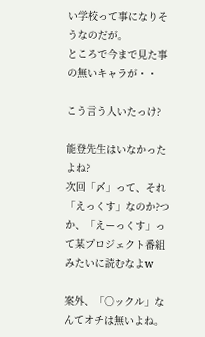い学校って事になりそうなのだが。
ところで今まで見た事の無いキャラが・・

こう言う人いたっけ?

能登先生はいなかったよね?
次回「〆」って、それ「えっくす」なのか?つか、「えーっくす」って某プロジェクト番組みたいに読むなよw

案外、「○ックル」なんてオチは無いよね。